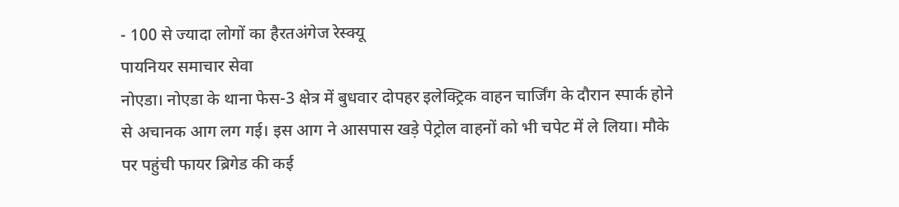- 100 से ज्यादा लोगों का हैरतअंगेज रेस्क्यू
पायनियर समाचार सेवा
नोएडा। नोएडा के थाना फेस-3 क्षेत्र में बुधवार दोपहर इलेक्ट्रिक वाहन चार्जिंग के दौरान स्पार्क होने से अचानक आग लग गई। इस आग ने आसपास खड़े पेट्रोल वाहनों को भी चपेट में ले लिया। मौके पर पहुंची फायर ब्रिगेड की कई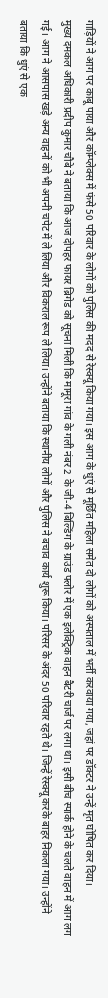गाड़ियों ने आग पर काबू पाया और कॉम्प्लेक्स में फंसे 50 परिवार के लोगों को पुलिस की मदद से रेस्क्यू किया गया। इस आग के धुएं से मूर्छित महिला समेत दो लोगों को अस्पताल में भर्ती करवाया गया, जहां पर डॉक्टर ने उन्हें मृत घोषित कर दिया।
मुख्य दमकल अधिकारी प्रदीप कुमार चौबे ने बताया कि आज दोपहर फायर ब्रिगेड को सूचना मिली कि मामूरा गांव के गली नंबर 2 के जी-4 बिल्डिंग के ग्राउंड फ्लोर में एक इलेक्ट्रिक वाहन बैटरी चार्ज पर लगा था। इसी बीच स्पार्क होने के चलते वाहन में आग लग गई। आग ने आसपास खड़े अन्य वाहनों को भी अपनी चपेट में ले लिया और विकराल रूप ले लिया। उन्होंने बताया कि स्थानीय लोगों और पुलिस ने बचाव कार्य शुरू किया। परिसर के अंदर 50 परिवार रहते थे। जिन्हें रेस्क्यू करके बाहर निकला गया। उन्होंने बताया कि धुएं से एक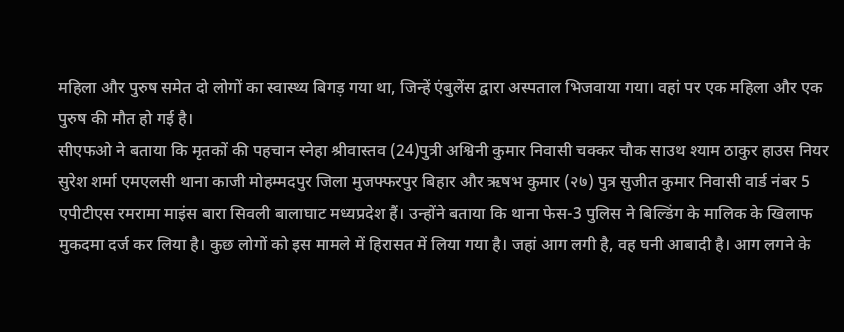महिला और पुरुष समेत दो लोगों का स्वास्थ्य बिगड़ गया था, जिन्हें एंबुलेंस द्वारा अस्पताल भिजवाया गया। वहां पर एक महिला और एक पुरुष की मौत हो गई है।
सीएफओ ने बताया कि मृतकों की पहचान स्नेहा श्रीवास्तव (24)पुत्री अश्विनी कुमार निवासी चक्कर चौक साउथ श्याम ठाकुर हाउस नियर सुरेश शर्मा एमएलसी थाना काजी मोहम्मदपुर जिला मुजफ्फरपुर बिहार और ऋषभ कुमार (२७) पुत्र सुजीत कुमार निवासी वार्ड नंबर 5 एपीटीएस रमरामा माइंस बारा सिवली बालाघाट मध्यप्रदेश हैं। उन्होंने बताया कि थाना फेस-3 पुलिस ने बिल्डिंग के मालिक के खिलाफ मुकदमा दर्ज कर लिया है। कुछ लोगों को इस मामले में हिरासत में लिया गया है। जहां आग लगी है, वह घनी आबादी है। आग लगने के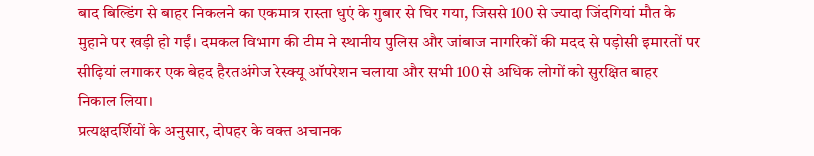बाद बिल्डिंग से बाहर निकलने का एकमात्र रास्ता धुएं के गुबार से घिर गया, जिससे 100 से ज्यादा जिंदगियां मौत के मुहाने पर खड़ी हो गईं। दमकल विभाग की टीम ने स्थानीय पुलिस और जांबाज नागरिकों की मदद से पड़ोसी इमारतों पर सीढ़ियां लगाकर एक बेहद हैरतअंगेज रेस्क्यू ऑपरेशन चलाया और सभी 100 से अधिक लोगों को सुरक्षित बाहर निकाल लिया।
प्रत्यक्षदर्शियों के अनुसार, दोपहर के वक्त अचानक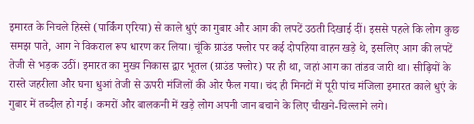इमारत के निचले हिस्से (पार्किंग एरिया) से काले धुएं का गुबार और आग की लपटें उठती दिखाई दीं। इससे पहले कि लोग कुछ समझ पाते, आग ने विकराल रूप धारण कर लिया। चूंकि ग्राउंड फ्लोर पर कई दोपहिया वाहन खड़े थे, इसलिए आग की लपटें तेजी से भड़क उठीं। इमारत का मुख्य निकास द्वार भूतल (ग्राउंड फ्लोर) पर ही था, जहां आग का तांडव जारी था। सीढ़ियों के रास्ते जहरीला और घना धुआं तेजी से ऊपरी मंजिलों की ओर फैल गया। चंद ही मिनटों में पूरी पांच मंजिला इमारत काले धुएं के गुबार में तब्दील हो गई। कमरों और बालकनी में खड़े लोग अपनी जान बचाने के लिए चीखने-चिल्लाने लगे।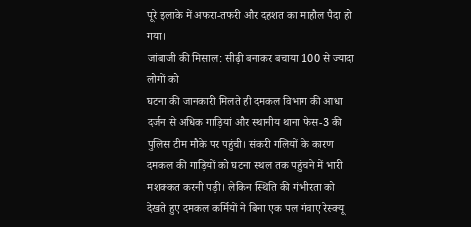पूरे इलाके में अफरा-तफरी और दहशत का माहौल पैदा हो गया।
जांबाजी की मिसाल: सीढ़ी बनाकर बचाया 100 से ज्यादा लोगों को
घटना की जानकारी मिलते ही दमकल विभाग की आधा दर्जन से अधिक गाड़ियां और स्थानीय थाना फेस-3 की पुलिस टीम मौके पर पहुंची। संकरी गलियों के कारण दमकल की गाड़ियों को घटना स्थल तक पहुंचने में भारी मशक्कत करनी पड़ी। लेकिन स्थिति की गंभीरता को देखते हुए दमकल कर्मियों ने बिना एक पल गंवाए रेस्क्यू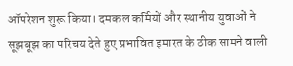ऑपरेशन शुरू किया। दमकल कर्मियों और स्थानीय युवाओं ने सूझबूझ का परिचय देते हुए प्रभावित इमारत के ठीक सामने वाली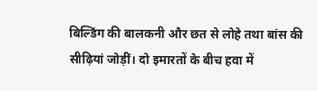बिल्डिंग की बालकनी और छत से लोहे तथा बांस की सीढ़ियां जोड़ीं। दो इमारतों के बीच हवा में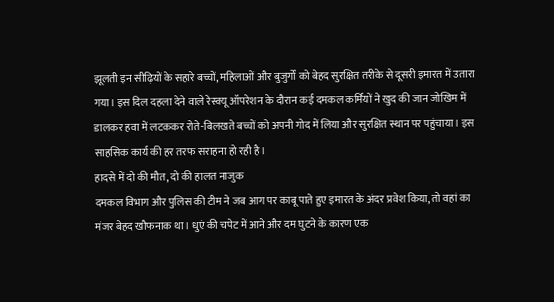झूलती इन सीढ़ियों के सहारे बच्चों, महिलाओं और बुजुर्गों को बेहद सुरक्षित तरीके से दूसरी इमारत में उतारा गया। इस दिल दहला देने वाले रेस्क्यू ऑपरेशन के दौरान कई दमकल कर्मियों ने खुद की जान जोखिम में डालकर हवा में लटककर रोते-बिलखते बच्चों को अपनी गोद में लिया और सुरक्षित स्थान पर पहुंचाया। इस साहसिक कार्य की हर तरफ सराहना हो रही है।
हादसे में दो की मौत, दो की हालत नाजुक
दमकल विभाग और पुलिस की टीम ने जब आग पर काबू पाते हुए इमारत के अंदर प्रवेश किया, तो वहां का मंजर बेहद खौफनाक था। धुएं की चपेट में आने और दम घुटने के कारण एक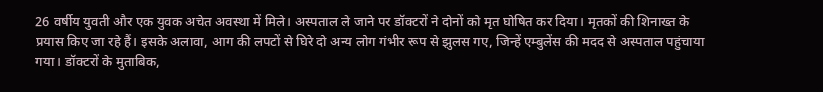26 वर्षीय युवती और एक युवक अचेत अवस्था में मिले। अस्पताल ले जाने पर डॉक्टरों ने दोनों को मृत घोषित कर दिया। मृतकों की शिनाख्त के प्रयास किए जा रहे हैं। इसके अलावा, आग की लपटों से घिरे दो अन्य लोग गंभीर रूप से झुलस गए, जिन्हें एम्बुलेंस की मदद से अस्पताल पहुंचाया गया। डॉक्टरों के मुताबिक,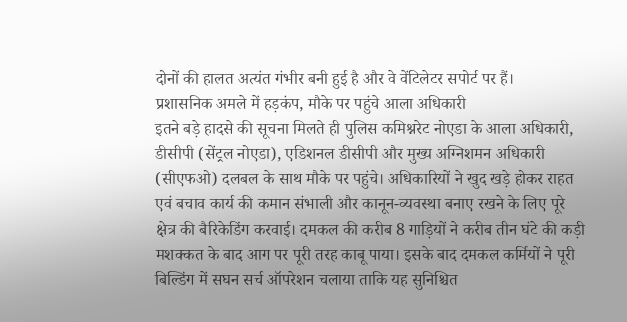दोनों की हालत अत्यंत गंभीर बनी हुई है और वे वेंटिलेटर सपोर्ट पर हैं।
प्रशासनिक अमले में हड़कंप, मौके पर पहुंचे आला अधिकारी
इतने बड़े हादसे की सूचना मिलते ही पुलिस कमिश्नरेट नोएडा के आला अधिकारी, डीसीपी (सेंट्रल नोएडा), एडिशनल डीसीपी और मुख्य अग्निशमन अधिकारी (सीएफओ) दलबल के साथ मौके पर पहुंचे। अधिकारियों ने खुद खड़े होकर राहत एवं बचाव कार्य की कमान संभाली और कानून-व्यवस्था बनाए रखने के लिए पूरे क्षेत्र की बैरिकेडिंग करवाई। दमकल की करीब 8 गाड़ियों ने करीब तीन घंटे की कड़ी मशक्कत के बाद आग पर पूरी तरह काबू पाया। इसके बाद दमकल कर्मियों ने पूरी बिल्डिंग में सघन सर्च ऑपरेशन चलाया ताकि यह सुनिश्चित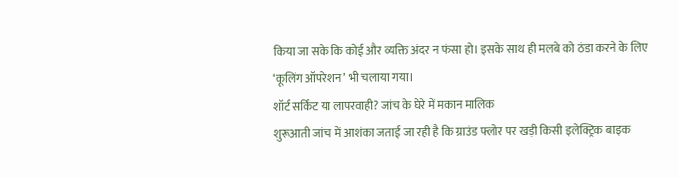किया जा सके कि कोई और व्यक्ति अंदर न फंसा हो। इसके साथ ही मलबे को ठंडा करने के लिए ‘कूलिंग ऑपरेशन’ भी चलाया गया।
शॉर्ट सर्किट या लापरवाही? जांच के घेरे में मकान मालिक
शुरूआती जांच में आशंका जताई जा रही है कि ग्राउंड फ्लोर पर खड़ी किसी इलेक्ट्रिक बाइक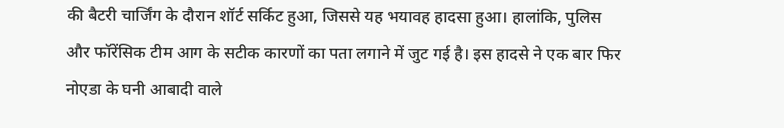की बैटरी चार्जिंग के दौरान शॉर्ट सर्किट हुआ, जिससे यह भयावह हादसा हुआ। हालांकि, पुलिस और फॉरेंसिक टीम आग के सटीक कारणों का पता लगाने में जुट गई है। इस हादसे ने एक बार फिर नोएडा के घनी आबादी वाले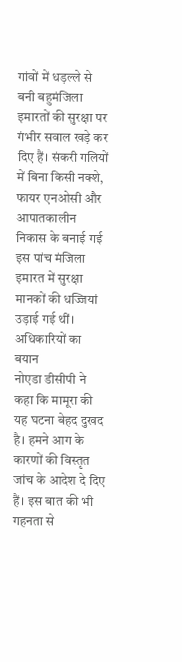गांवों में धड़ल्ले से बनी बहुमंजिला इमारतों की सुरक्षा पर गंभीर सवाल खड़े कर दिए हैं। संकरी गलियों में बिना किसी नक्शे, फायर एनओसी और आपातकालीन निकास के बनाई गई इस पांच मंजिला इमारत में सुरक्षा मानकों की धज्जियां उड़ाई गई थीं।
अधिकारियों का बयान
नोएडा डीसीपी ने कहा कि मामूरा की यह घटना बेहद दुखद है। हमने आग के कारणों की विस्तृत जांच के आदेश दे दिए हैं। इस बात की भी गहनता से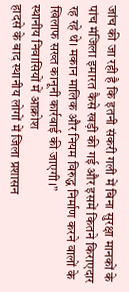जांच की जा रही है कि इतनी संकरी गली में बिना सुरक्षा मानकों के पांच मंजिला इमारत कैसे खड़ी की गई और इसमें कितने किराएदार रह रहे थे। मकान मालिक और नियम विरुद्ध निर्माण करने वालों के खिलाफ सख्त कानूनी कार्रवाई की जाएगी।”
स्थानीय निवासियों में आक्रोश
हादसे के बाद स्थानीय लोगों में जिला प्रशासन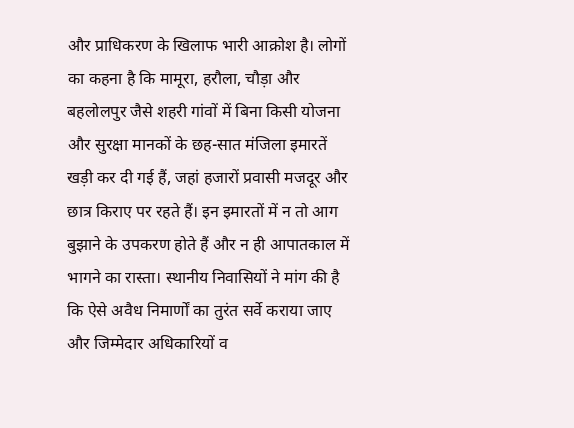और प्राधिकरण के खिलाफ भारी आक्रोश है। लोगों का कहना है कि मामूरा, हरौला, चौड़ा और बहलोलपुर जैसे शहरी गांवों में बिना किसी योजना और सुरक्षा मानकों के छह-सात मंजिला इमारतें खड़ी कर दी गई हैं, जहां हजारों प्रवासी मजदूर और छात्र किराए पर रहते हैं। इन इमारतों में न तो आग बुझाने के उपकरण होते हैं और न ही आपातकाल में भागने का रास्ता। स्थानीय निवासियों ने मांग की है कि ऐसे अवैध निमार्णों का तुरंत सर्वे कराया जाए और जिम्मेदार अधिकारियों व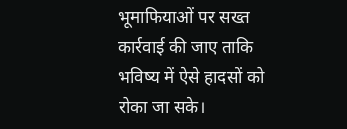भूमाफियाओं पर सख्त कार्रवाई की जाए ताकि भविष्य में ऐसे हादसों को रोका जा सके।